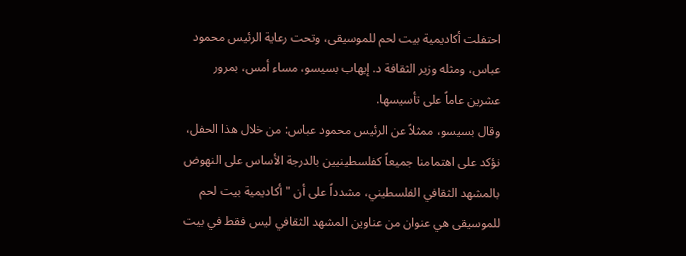احتفلت أكاديمية بيت لحم للموسيقى، وتحت رعاية الرئيس محمود عباس، ومثله وزير الثقافة د. إيهاب بسيسو، مساء أمس، بمرور عشرين عاماً على تأسيسها.
وقال بسيسو، ممثلاً عن الرئيس محمود عباس: من خلال هذا الحفل، نؤكد على اهتمامنا جميعاً كفلسطينيين بالدرجة الأساس على النهوض بالمشهد الثقافي الفلسطيني، مشدداً على أن "أكاديمية بيت لحم للموسيقى هي عنوان من عناوين المشهد الثقافي ليس فقط في بيت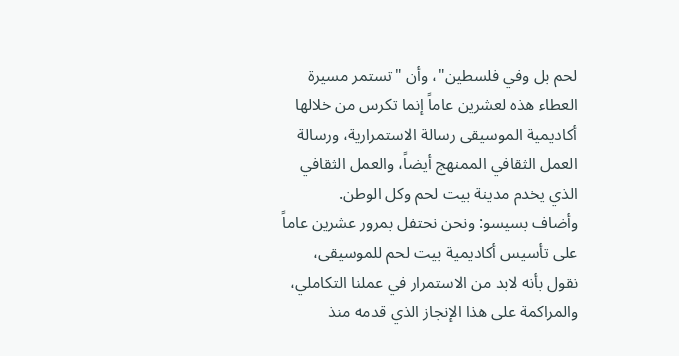لحم بل وفي فلسطين"، وأن "تستمر مسيرة العطاء هذه لعشرين عاماً إنما تكرس من خلالها أكاديمية الموسيقى رسالة الاستمرارية، ورسالة العمل الثقافي الممنهج أيضاً، والعمل الثقافي الذي يخدم مدينة بيت لحم وكل الوطن.
وأضاف بسيسو: ونحن نحتفل بمرور عشرين عاماً على تأسيس أكاديمية بيت لحم للموسيقى، نقول بأنه لابد من الاستمرار في عملنا التكاملي، والمراكمة على هذا الإنجاز الذي قدمه منذ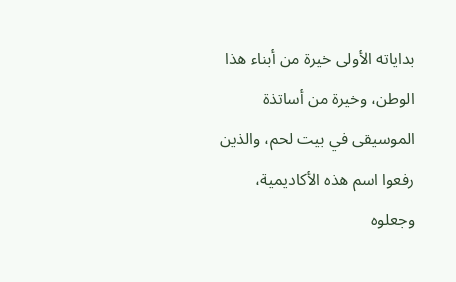بداياته الأولى خيرة من أبناء هذا الوطن، وخيرة من أساتذة الموسيقى في بيت لحم، والذين رفعوا اسم هذه الأكاديمية، وجعلوه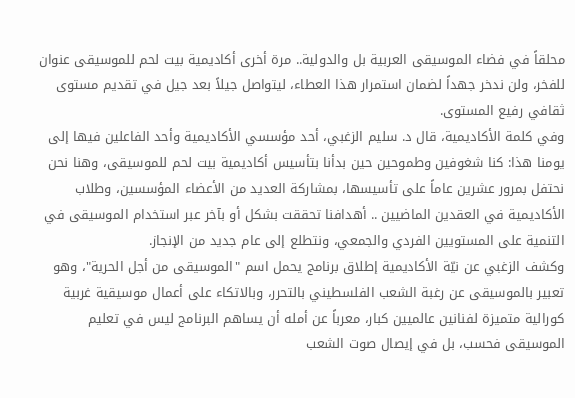محلقاً في فضاء الموسيقى العربية بل والدولية.. مرة أخرى أكاديمية بيت لحم للموسيقى عنوان للفخر، ولن ندخر جهداً لضمان استمرار هذا العطاء، ليتواصل جيلاً بعد جيل في تقديم مستوى ثقافي رفيع المستوى.
وفي كلمة الأكاديمية، قال د. سليم الزغبي، أحد مؤسسي الأكاديمية وأحد الفاعلين فيها إلى يومنا هذا: كنا شغوفين وطموحين حين بدأنا بتأسيس أكاديمية بيت لحم للموسيقى، وهنا نحن نحتفل بمرور عشرين عاماً على تأسيسها، بمشاركة العديد من الأعضاء المؤسسين، وطلاب الأكاديمية في العقدين الماضيين .. أهدافنا تحققت بشكل أو بآخر عبر استخدام الموسيقى في التنمية على المستويين الفردي والجمعي، ونتطلع إلى عام جديد من الإنجاز.
وكشف الزغبي عن نيّة الأكاديمية إطلاق برنامج يحمل اسم "الموسيقى من أجل الحرية"، وهو تعبير بالموسيقى عن رغبة الشعب الفلسطيني بالتحرر، وبالاتكاء على أعمال موسيقية غربية كورالية متميزة لفنانين عالميين كبار، معرباً عن أمله أن يساهم البرنامج ليس في تعليم الموسيقى فحسب، بل في إيصال صوت الشعب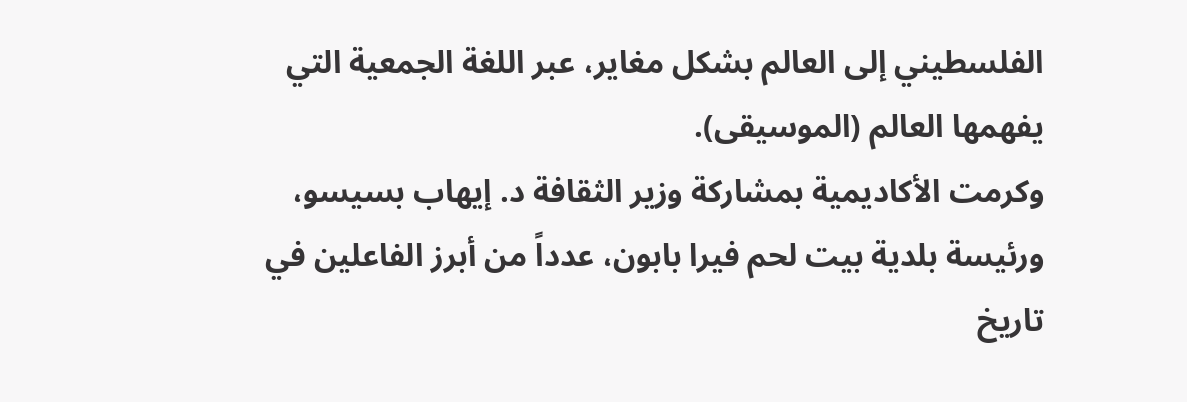الفلسطيني إلى العالم بشكل مغاير، عبر اللغة الجمعية التي يفهمها العالم (الموسيقى).
وكرمت الأكاديمية بمشاركة وزير الثقافة د. إيهاب بسيسو، ورئيسة بلدية بيت لحم فيرا بابون، عدداً من أبرز الفاعلين في تاريخ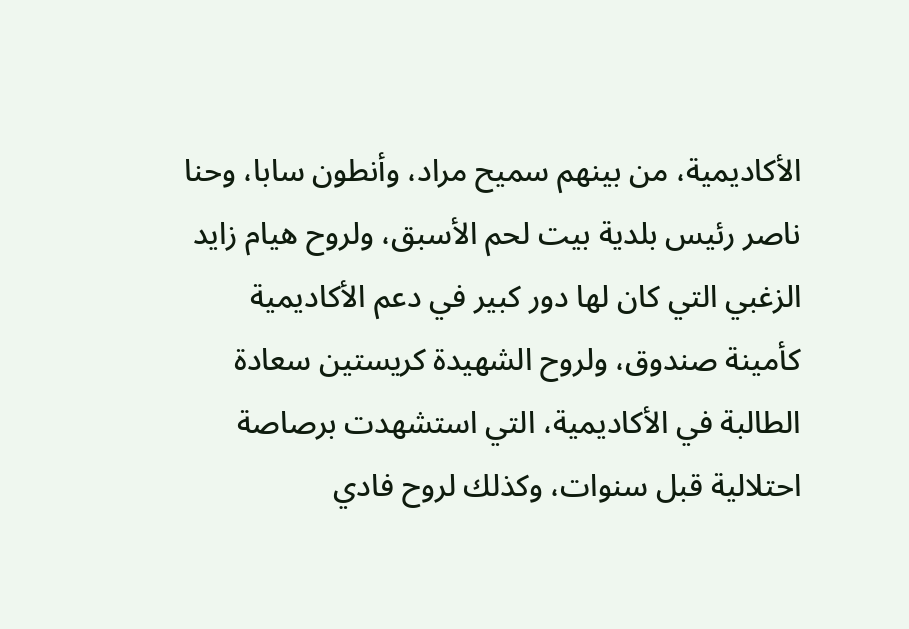الأكاديمية، من بينهم سميح مراد، وأنطون سابا، وحنا ناصر رئيس بلدية بيت لحم الأسبق، ولروح هيام زايد الزغبي التي كان لها دور كبير في دعم الأكاديمية كأمينة صندوق، ولروح الشهيدة كريستين سعادة الطالبة في الأكاديمية، التي استشهدت برصاصة احتلالية قبل سنوات، وكذلك لروح فادي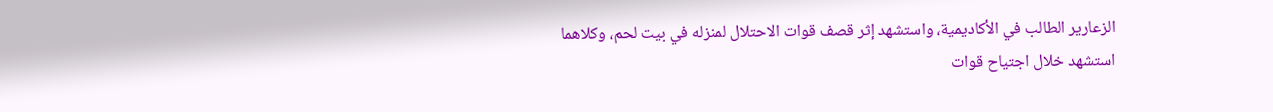الزعارير الطالب في الأكاديمية، واستشهد إثر قصف قوات الاحتلال لمنزله في بيت لحم، وكلاهما استشهد خلال اجتياح قوات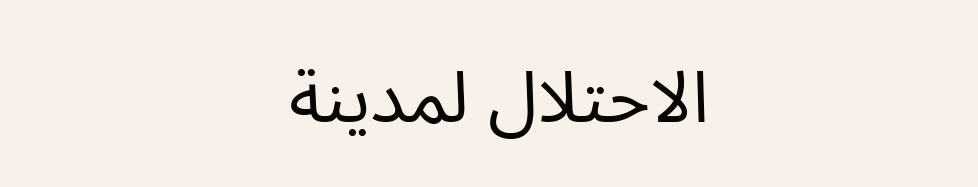الاحتلال لمدينة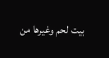بيت لحم وغيرها من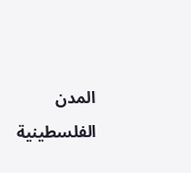المدن الفلسطينية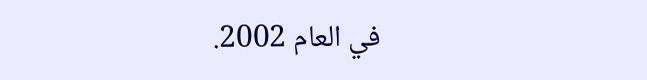في العام 2002.